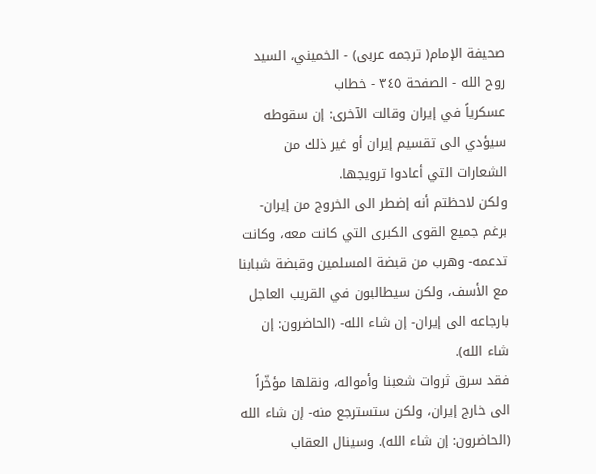صحيفة الإمام( ترجمه عربى) - الخميني، السيد روح الله - الصفحة ٣٤٥ - خطاب
عسكرياً في إيران وقالت الآخرى: إن سقوطه سيؤدي الى تقسيم إيران أو غير ذلك من الشعارات التي أعادوا ترويجها.
ولكن لاحظتم أنه إضطر الى الخروج من إيران- برغم جميع القوى الكبرى التي كانت معه، وكانت تدعمه- وهرب من قبضة المسلمين وقبضة شبابنا مع الأسف، ولكن سيطالبون في القريب العاجل بارجاعه الى إيران- إن شاء الله- (الحاضرون: إن شاء الله).
فقد سرق ثروات شعبنا وأمواله، ونقلها مؤخّراً الى خارج إيران، ولكن ستسترجع منه- إن شاء الله (الحاضرون: إن شاء الله). وسينال العقاب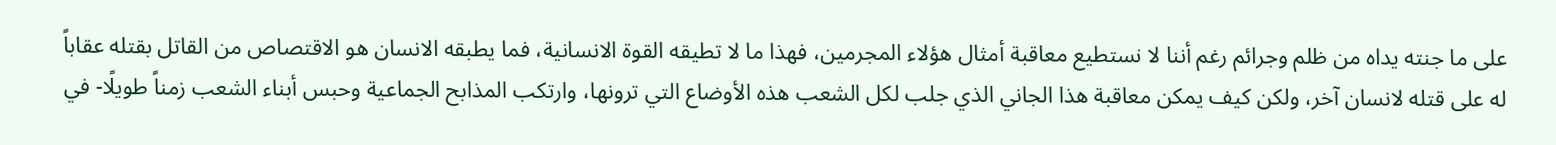على ما جنته يداه من ظلم وجرائم رغم أننا لا نستطيع معاقبة أمثال هؤلاء المجرمين، فهذا ما لا تطيقه القوة الانسانية، فما يطبقه الانسان هو الاقتصاص من القاتل بقتله عقاباً له على قتله لانسان آخر، ولكن كيف يمكن معاقبة هذا الجاني الذي جلب لكل الشعب هذه الأوضاع التي ترونها، وارتكب المذابح الجماعية وحبس أبناء الشعب زمناً طويلًا- في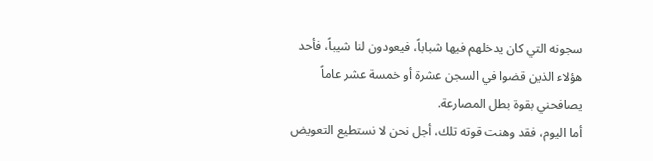سجونه التي كان يدخلهم فيها شباباً، فيعودون لنا شيباً، فأحد هؤلاء الذين قضوا في السجن عشرة أو خمسة عشر عاماً يصافحني بقوة بطل المصارعة.
أما اليوم، فقد وهنت قوته تلك، أجل نحن لا نستطيع التعويض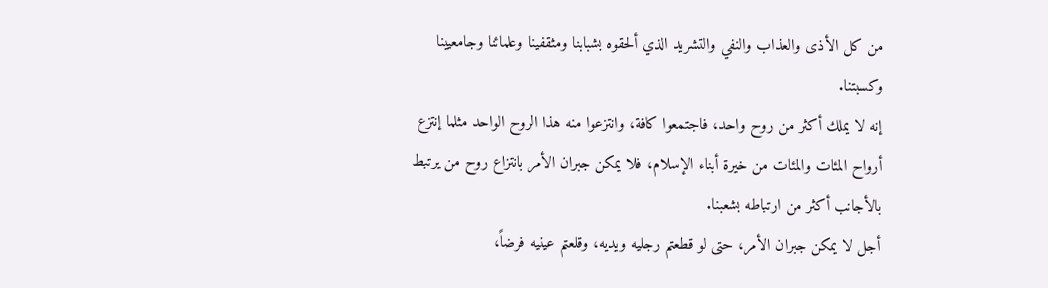من كل الأذى والعذاب والنفي والتشريد الذي ألحقوه بشبابنا ومثقفينا وعلمائنا وجامعيينا وكسبتنا.
إنه لا يملك أكثر من روح واحد، فاجتمعوا كافة، وانتزعوا منه هذا الروح الواحد مثلما إنتزع أرواح المئات والمئات من خيرة أبناء الإسلام، فلا يمكن جبران الأمر بانتزاع روح من يرتبط بالأجانب أكثر من ارتباطه بشعبنا.
أجل لا يمكن جبران الأمر، حتى لو قطعتم رجليه ويديه، وقلعتم عينيه فرضاً،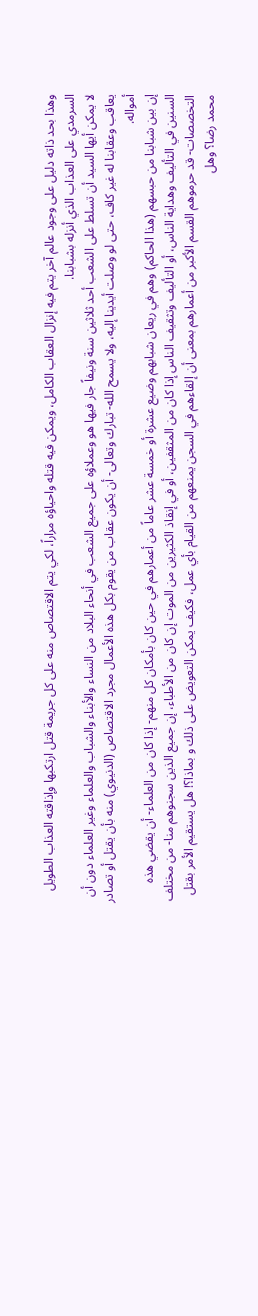وهذا بحد ذاته دليل على وجود عالم آخر يتم فيه إنزال العقاب الكامل، ويمكن فيه قتله واحياؤه مراراً، لكي يتم الاقتصاص منه على كل جريمة قتل ارتكبها وإذاقته العذاب الطويل السرمدي على العذاب الذي أنزله بشبابنا.
لا يمكن أيها السيد أن تسلط على الشعب أحد ثلاثين سنة ونيفاً جار فيها هو وعملاؤه على جميع الشعب في أنحاء البلاد من النساء والأبناء والشباب والعلماء وغير العلماء دون أن يعاقب وعقابنا له غير كاف، حتى لو وصلت أيدينا إليه، ولا يسمح الله- تبارك وتعالى- أن يكون عقاب من يقوم بكل هذه الأعمال مجرد الاقتصاص (الدنيوي) منه بأن يقتل أو تصادر أمواله.
إن بين شبابنا من حبسهم (هذا الحاكم) وهم في ريعان شبابهم وضيع عشرة أو خمسة عشر عاماً من أعمارهم في حين كان بأمكان كل منهم- إذا كان من العلماء- أن يقضي هذه السنين في التأليف وهداية الناس، أو التأليف وتثقيف الناس إذا كان من المثقفين، أو في إنقاذ الكثيرين من الموت إن كان من الأطباء، إن جميع الذين سجنوهم منا- من مختلف التخصصات- قد حرموهم القسم الأكبر من أعمارهم بمعنى أن إلقاءهم في السجن يمنعهم من القيام بأي عمل، فكيف يمكن التعويض على ذلك و بماذا؟! هل يستقيم الأمر بقتل محمد رضا؟ وهل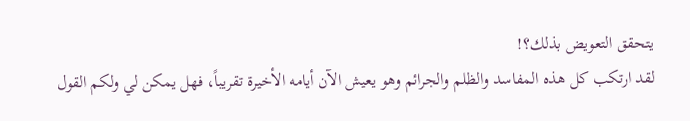يتحقق التعويض بذلك؟!
لقد ارتكب كل هذه المفاسد والظلم والجرائم وهو يعيش الآن أيامه الأخيرة تقريباً، فهل يمكن لي ولكم القول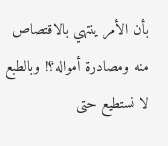بأن الأمر ينتهي بالاقتصاص منه ومصادرة أمواله؟! وبالطبع لا نستطيع حتى